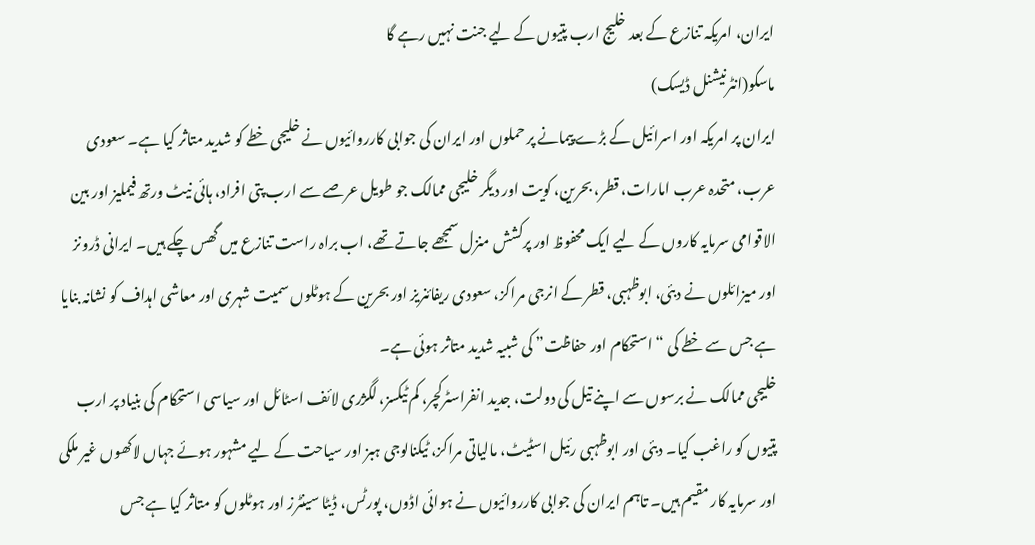ایران، امریکہ تنازع کے بعد خلیج ارب پتیوں کے لیے جنت نہیں رہے گا
ماسکو(انٹرنیشنل ڈیسک)
ایران پر امریکہ اور اسرائیل کے بڑے پیمانے پر حملوں اور ایران کی جوابی کارروائیوں نے خلیجی خطے کو شدید متاثر کیا ہے۔ سعودی عرب، متحدہ عرب امارات، قطر، بحرین، کویت اور دیگر خلیجی ممالک جو طویل عرصے سے ارب پتی افراد، ہائی نیٹ ورتھ فیملیز اور بین الاقوامی سرمایہ کاروں کے لیے ایک محفوظ اور پرکشش منزل سمجھے جاتے تھے، اب براہ راست تنازع میں گھس چکے ہیں۔ ایرانی ڈرونز اور میزائلوں نے دبئی، ابوظہبی، قطر کے انرجی مراکز، سعودی ریفائنریز اور بحرین کے ہوٹلوں سمیت شہری اور معاشی اہداف کو نشانہ بنایا ہے جس سے خطے کی “استحکام اور حفاظت” کی شبیہ شدید متاثر ہوئی ہے۔
خلیجی ممالک نے برسوں سے اپنے تیل کی دولت، جدید انفراسٹرکچر، کم ٹیکسز، لگژری لائف اسٹائل اور سیاسی استحکام کی بنیاد پر ارب پتیوں کو راغب کیا۔ دبئی اور ابوظہبی رئیل اسٹیٹ، مالیاتی مراکز، ٹیکنالوجی ہبز اور سیاحت کے لیے مشہور ہوئے جہاں لاکھوں غیر ملکی اور سرمایہ کار مقیم ہیں۔ تاہم ایران کی جوابی کارروائیوں نے ہوائی اڈوں، پورٹس، ڈیٹا سینٹرز اور ہوٹلوں کو متاثر کیا ہے جس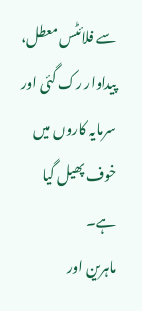سے فلائٹس معطل، پیداوار رک گئی اور سرمایہ کاروں میں خوف پھیل گیا ہے۔
ماہرین اور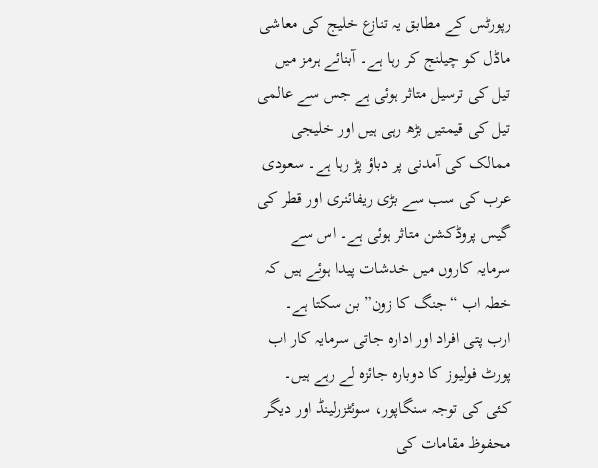رپورٹس کے مطابق یہ تنازع خلیج کی معاشی ماڈل کو چیلنج کر رہا ہے۔ آبنائے ہرمز میں تیل کی ترسیل متاثر ہوئی ہے جس سے عالمی تیل کی قیمتیں بڑھ رہی ہیں اور خلیجی ممالک کی آمدنی پر دباؤ پڑ رہا ہے۔ سعودی عرب کی سب سے بڑی ریفائنری اور قطر کی گیس پروڈکشن متاثر ہوئی ہے۔ اس سے سرمایہ کاروں میں خدشات پیدا ہوئے ہیں کہ خطہ اب “جنگ کا زون” بن سکتا ہے۔
ارب پتی افراد اور ادارہ جاتی سرمایہ کار اب پورٹ فولیوز کا دوبارہ جائزہ لے رہے ہیں۔ کئی کی توجہ سنگاپور، سوئٹزرلینڈ اور دیگر محفوظ مقامات کی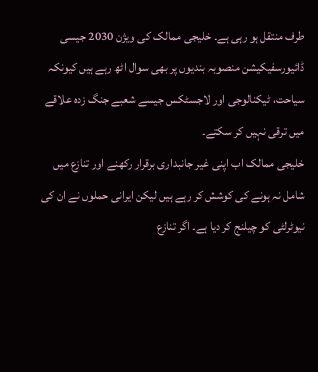طرف منتقل ہو رہی ہے۔ خلیجی ممالک کی ویژن 2030 جیسی ڈائیورسفیکیشن منصوبہ بندیوں پر بھی سوال اٹھ رہے ہیں کیونکہ سیاحت، ٹیکنالوجی اور لاجسٹکس جیسے شعبے جنگ زدہ علاقے میں ترقی نہیں کر سکتے۔
خلیجی ممالک اب اپنی غیر جانبداری برقرار رکھنے اور تنازع میں شامل نہ ہونے کی کوشش کر رہے ہیں لیکن ایرانی حملوں نے ان کی نیوٹرلٹی کو چیلنج کر دیا ہے۔ اگر تنازع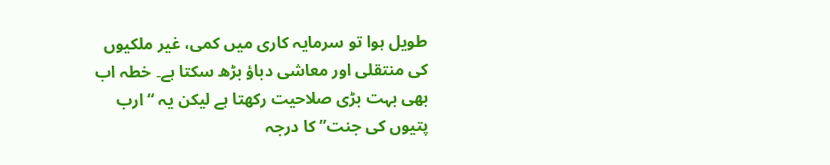طویل ہوا تو سرمایہ کاری میں کمی، غیر ملکیوں کی منتقلی اور معاشی دباؤ بڑھ سکتا ہے۔ خطہ اب بھی بہت بڑی صلاحیت رکھتا ہے لیکن یہ “ارب پتیوں کی جنت” کا درجہ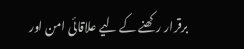برقرار رکھنے کے لیے علاقائی امن اور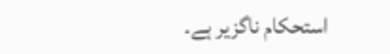استحکام ناگزیر ہے۔